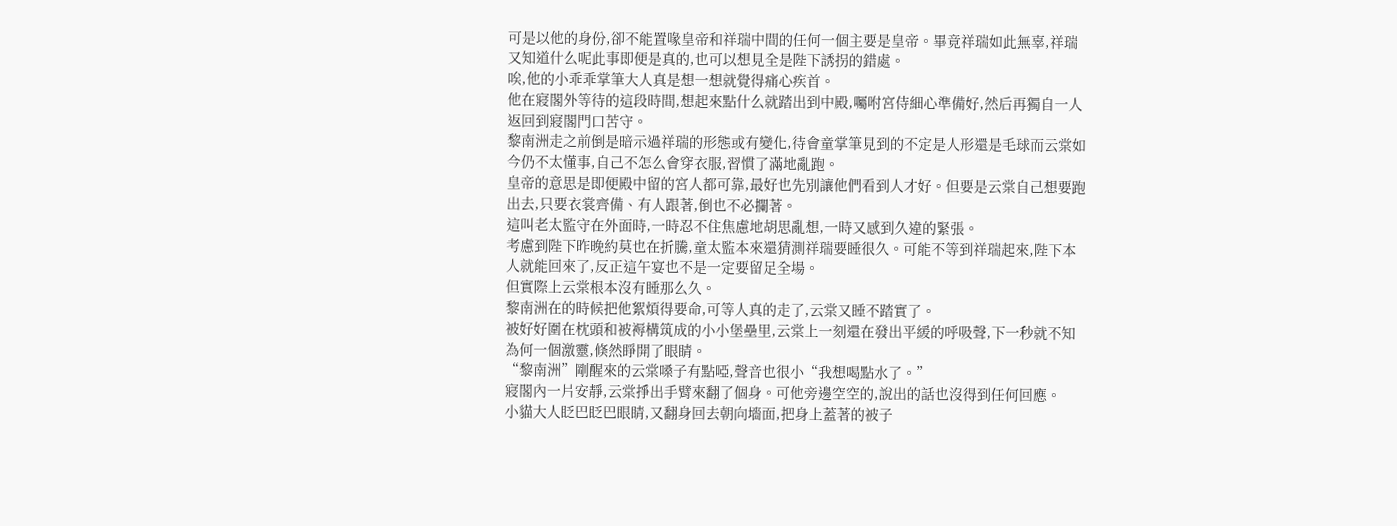可是以他的身份,卻不能置喙皇帝和祥瑞中間的任何一個主要是皇帝。畢竟祥瑞如此無辜,祥瑞又知道什么呢此事即便是真的,也可以想見全是陛下誘拐的錯處。
唉,他的小乖乖掌筆大人真是想一想就覺得痛心疾首。
他在寢閣外等待的這段時間,想起來點什么就踏出到中殿,囑咐宮侍細心準備好,然后再獨自一人返回到寢閣門口苦守。
黎南洲走之前倒是暗示過祥瑞的形態或有變化,待會童掌筆見到的不定是人形還是毛球而云棠如今仍不太懂事,自己不怎么會穿衣服,習慣了滿地亂跑。
皇帝的意思是即便殿中留的宮人都可靠,最好也先別讓他們看到人才好。但要是云棠自己想要跑出去,只要衣裳齊備、有人跟著,倒也不必攔著。
這叫老太監守在外面時,一時忍不住焦慮地胡思亂想,一時又感到久違的緊張。
考慮到陛下昨晚約莫也在折騰,童太監本來還猜測祥瑞要睡很久。可能不等到祥瑞起來,陛下本人就能回來了,反正這午宴也不是一定要留足全場。
但實際上云棠根本沒有睡那么久。
黎南洲在的時候把他絮煩得要命,可等人真的走了,云棠又睡不踏實了。
被好好圍在枕頭和被褥構筑成的小小堡壘里,云棠上一刻還在發出平緩的呼吸聲,下一秒就不知為何一個激靈,倏然睜開了眼睛。
“黎南洲”剛醒來的云棠嗓子有點啞,聲音也很小“我想喝點水了。”
寢閣內一片安靜,云棠掙出手臂來翻了個身。可他旁邊空空的,說出的話也沒得到任何回應。
小貓大人眨巴眨巴眼睛,又翻身回去朝向墻面,把身上蓋著的被子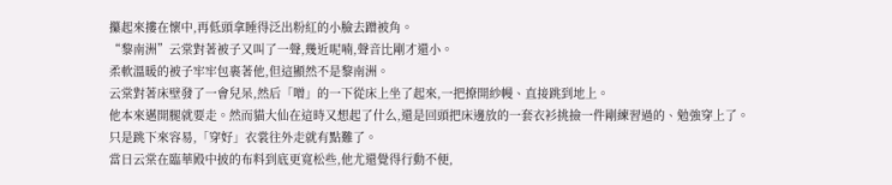攥起來摟在懷中,再低頭拿睡得泛出粉紅的小臉去蹭被角。
“黎南洲”云棠對著被子又叫了一聲,幾近呢喃,聲音比剛才還小。
柔軟溫暖的被子牢牢包裹著他,但這顯然不是黎南洲。
云棠對著床壁發了一會兒呆,然后「噌」的一下從床上坐了起來,一把撩開紗幔、直接跳到地上。
他本來邁開腿就要走。然而貓大仙在這時又想起了什么,還是回頭把床邊放的一套衣衫挑撿一件剛練習過的、勉強穿上了。
只是跳下來容易,「穿好」衣裳往外走就有點難了。
當日云棠在臨華殿中披的布料到底更寬松些,他尤還覺得行動不便,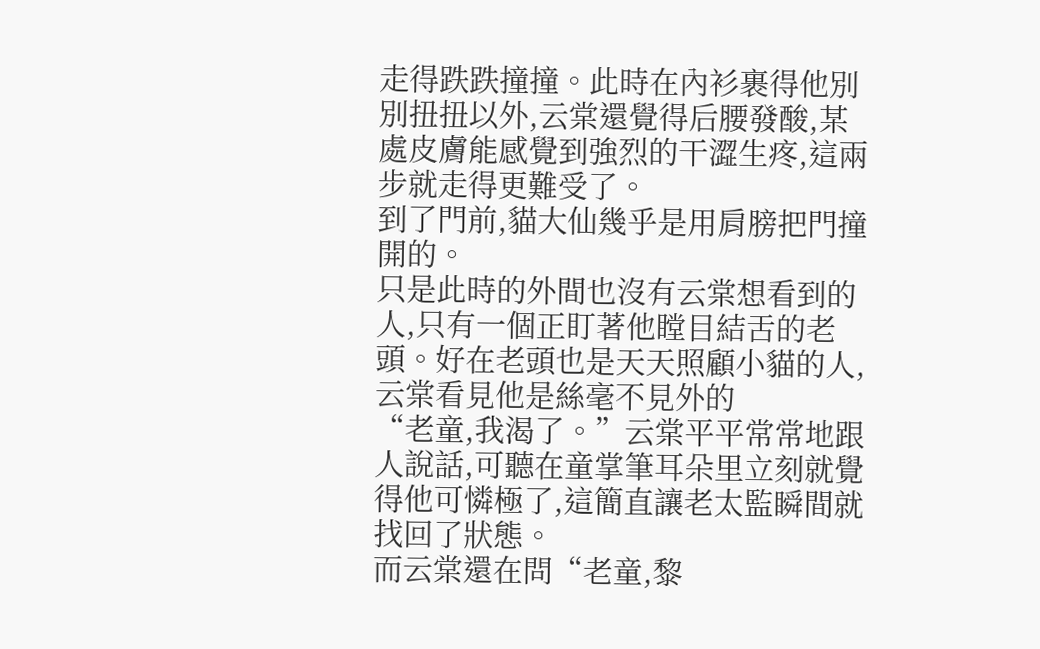走得跌跌撞撞。此時在內衫裹得他別別扭扭以外,云棠還覺得后腰發酸,某處皮膚能感覺到強烈的干澀生疼,這兩步就走得更難受了。
到了門前,貓大仙幾乎是用肩膀把門撞開的。
只是此時的外間也沒有云棠想看到的人,只有一個正盯著他瞠目結舌的老頭。好在老頭也是天天照顧小貓的人,云棠看見他是絲毫不見外的
“老童,我渴了。”云棠平平常常地跟人說話,可聽在童掌筆耳朵里立刻就覺得他可憐極了,這簡直讓老太監瞬間就找回了狀態。
而云棠還在問“老童,黎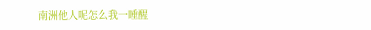南洲他人呢怎么我一睡醒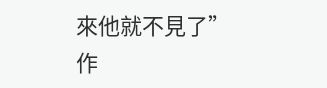來他就不見了”
作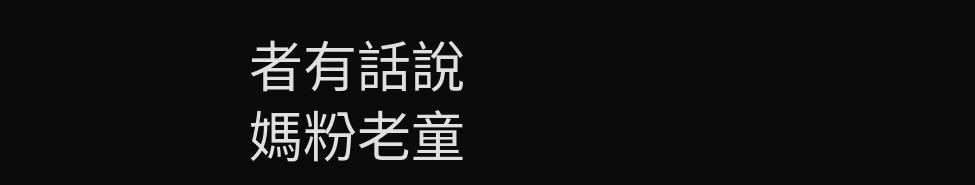者有話說
媽粉老童